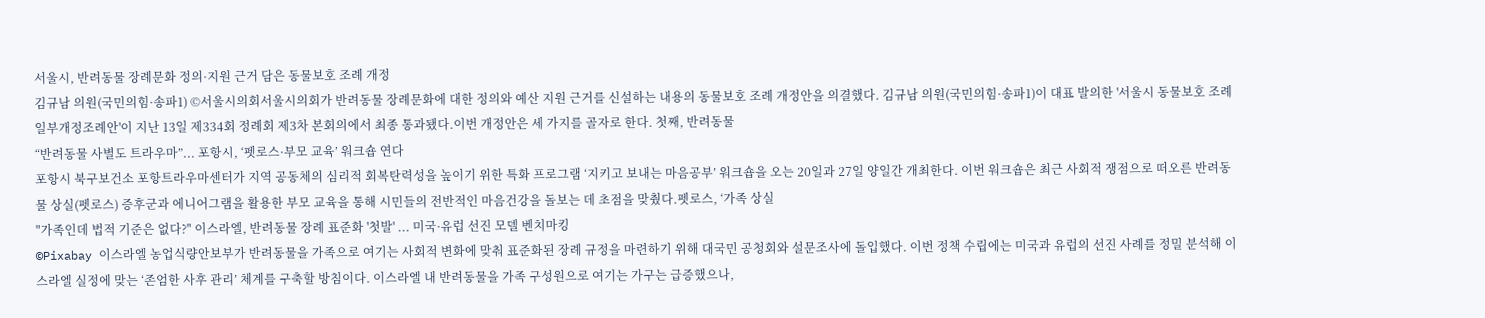서울시, 반려동물 장례문화 정의·지원 근거 담은 동물보호 조례 개정
김규남 의원(국민의힘·송파1) ©서울시의회서울시의회가 반려동물 장례문화에 대한 정의와 예산 지원 근거를 신설하는 내용의 동물보호 조례 개정안을 의결했다. 김규남 의원(국민의힘·송파1)이 대표 발의한 '서울시 동물보호 조례 일부개정조례안'이 지난 13일 제334회 정례회 제3차 본회의에서 최종 통과됐다.이번 개정안은 세 가지를 골자로 한다. 첫째, 반려동물
“반려동물 사별도 트라우마”... 포항시, ‘펫로스·부모 교육’ 워크숍 연다
포항시 북구보건소 포항트라우마센터가 지역 공동체의 심리적 회복탄력성을 높이기 위한 특화 프로그램 ‘지키고 보내는 마음공부’ 워크숍을 오는 20일과 27일 양일간 개최한다. 이번 워크숍은 최근 사회적 쟁점으로 떠오른 반려동물 상실(펫로스) 증후군과 에니어그램을 활용한 부모 교육을 통해 시민들의 전반적인 마음건강을 돌보는 데 초점을 맞췄다.펫로스, ‘가족 상실
"가족인데 법적 기준은 없다?" 이스라엘, 반려동물 장례 표준화 '첫발' ... 미국·유럽 선진 모델 벤치마킹
©Pixabay 이스라엘 농업식량안보부가 반려동물을 가족으로 여기는 사회적 변화에 맞춰 표준화된 장례 규정을 마련하기 위해 대국민 공청회와 설문조사에 돌입했다. 이번 정책 수립에는 미국과 유럽의 선진 사례를 정밀 분석해 이스라엘 실정에 맞는 ‘존엄한 사후 관리’ 체계를 구축할 방침이다. 이스라엘 내 반려동물을 가족 구성원으로 여기는 가구는 급증했으나,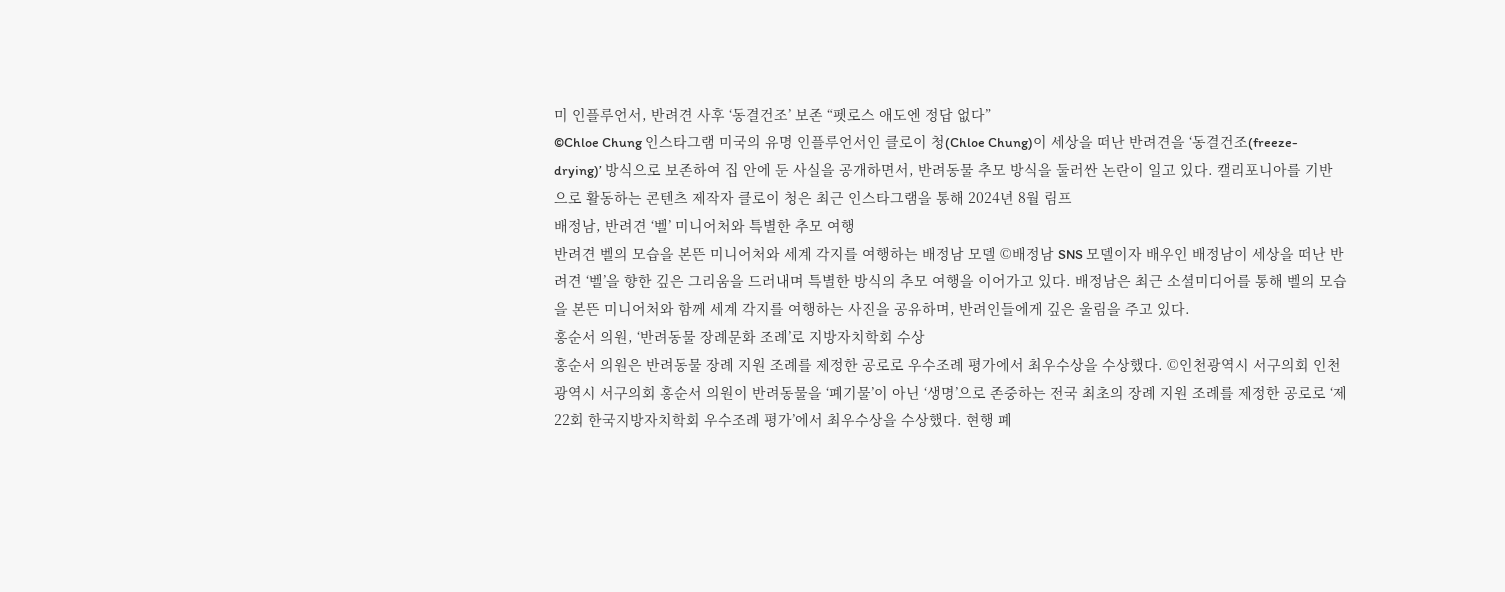미 인플루언서, 반려견 사후 ‘동결건조’ 보존 “펫로스 애도엔 정답 없다”
©Chloe Chung 인스타그램 미국의 유명 인플루언서인 클로이 청(Chloe Chung)이 세상을 떠난 반려견을 ‘동결건조(freeze-drying)’ 방식으로 보존하여 집 안에 둔 사실을 공개하면서, 반려동물 추모 방식을 둘러싼 논란이 일고 있다. 캘리포니아를 기반으로 활동하는 콘텐츠 제작자 클로이 청은 최근 인스타그램을 통해 2024년 8월 림프
배정남, 반려견 ‘벨’ 미니어처와 특별한 추모 여행
반려견 벨의 모습을 본뜬 미니어처와 세계 각지를 여행하는 배정남 모델 ©배정남 SNS 모델이자 배우인 배정남이 세상을 떠난 반려견 ‘벨’을 향한 깊은 그리움을 드러내며 특별한 방식의 추모 여행을 이어가고 있다. 배정남은 최근 소셜미디어를 통해 벨의 모습을 본뜬 미니어처와 함께 세계 각지를 여행하는 사진을 공유하며, 반려인들에게 깊은 울림을 주고 있다.
홍순서 의원, ‘반려동물 장례문화 조례’로 지방자치학회 수상
홍순서 의원은 반려동물 장례 지원 조례를 제정한 공로로 우수조례 평가에서 최우수상을 수상했다. ©인천광역시 서구의회 인천광역시 서구의회 홍순서 의원이 반려동물을 ‘폐기물’이 아닌 ‘생명’으로 존중하는 전국 최초의 장례 지원 조례를 제정한 공로로 ‘제22회 한국지방자치학회 우수조례 평가’에서 최우수상을 수상했다. 현행 폐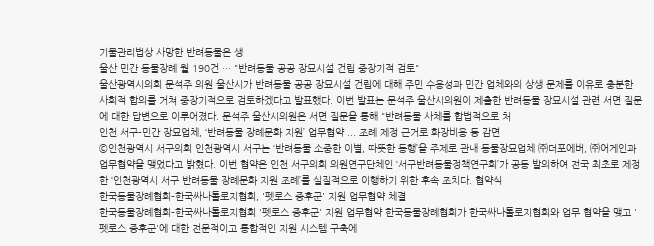기물관리법상 사망한 반려동물은 생
울산 민간 동물장례 월 190건 … "반려동물 공공 장묘시설 건립 중장기적 검토"
울산광역시의회 문석주 의원 울산시가 반려동물 공공 장묘시설 건립에 대해 주민 수용성과 민간 업체와의 상생 문제를 이유로 충분한 사회적 합의를 거쳐 중장기적으로 검토하겠다고 발표했다. 이번 발표는 문석주 울산시의원이 제출한 반려동물 장묘시설 관련 서면 질문에 대한 답변으로 이루어졌다. 문석주 울산시의원은 서면 질문을 통해 "반려동물 사체를 합법적으로 처
인천 서구-민간 장묘업체, ‘반려동물 장례문화 지원’ 업무협약 ... 조례 제정 근거로 화장비용 등 감면
©인천광역시 서구의회 인천광역시 서구는 ‘반려동물 소중한 이별, 따뜻한 동행’을 주제로 관내 동물장묘업체 ㈜더포에버, ㈜어게인과 업무협약을 맺었다고 밝혔다. 이번 협약은 인천 서구의회 의원연구단체인 ‘서구반려동물정책연구회’가 공동 발의하여 전국 최초로 제정한 ‘인천광역시 서구 반려동물 장례문화 지원 조례’를 실질적으로 이행하기 위한 후속 조치다. 협약식
한국동물장례협회-한국싸나톨로지협회, '펫로스 증후군' 지원 업무협약 체결
한국동물장례협회-한국싸나톨로지협회 '펫로스 증후군' 지원 업무협약 한국동물장례협회가 한국싸나톨로지협회와 업무 협약을 맺고 '펫로스 증후군'에 대한 전문적이고 통합적인 지원 시스템 구축에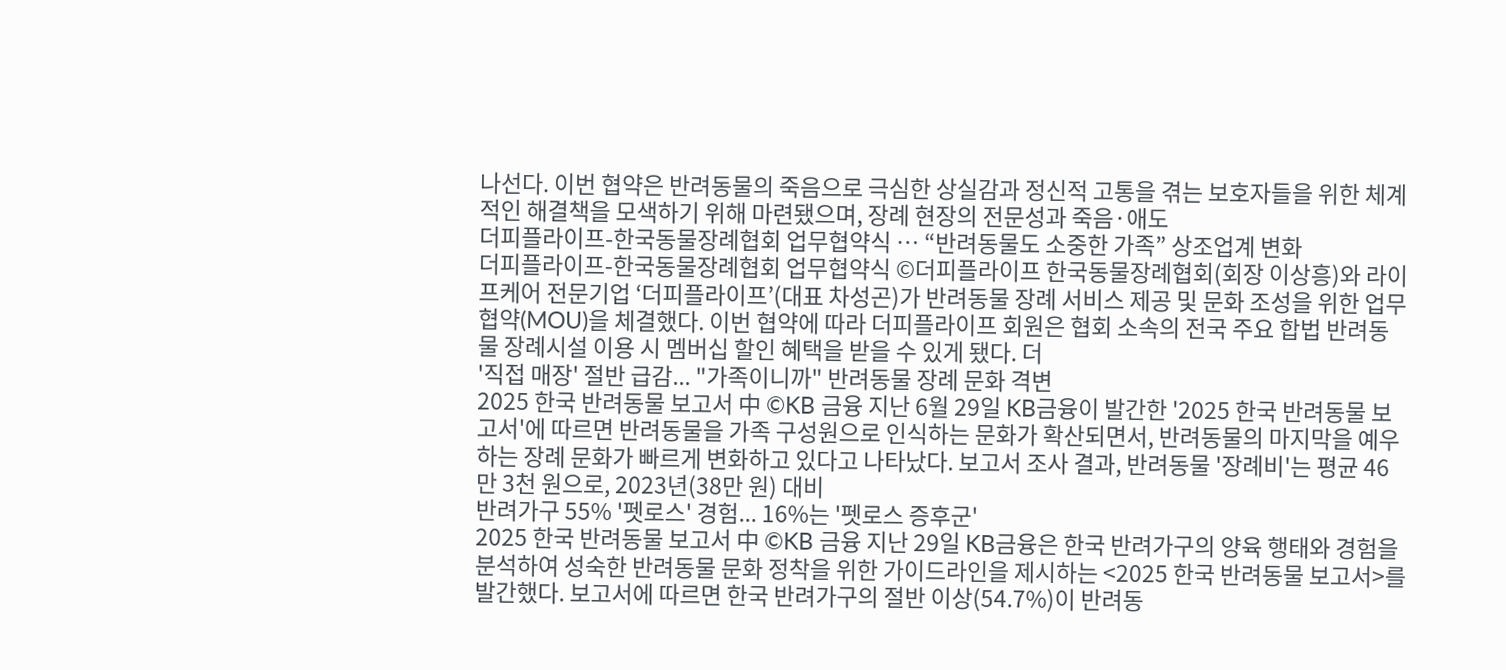나선다. 이번 협약은 반려동물의 죽음으로 극심한 상실감과 정신적 고통을 겪는 보호자들을 위한 체계적인 해결책을 모색하기 위해 마련됐으며, 장례 현장의 전문성과 죽음·애도
더피플라이프-한국동물장례협회 업무협약식 … “반려동물도 소중한 가족” 상조업계 변화
더피플라이프-한국동물장례협회 업무협약식 ©더피플라이프 한국동물장례협회(회장 이상흥)와 라이프케어 전문기업 ‘더피플라이프’(대표 차성곤)가 반려동물 장례 서비스 제공 및 문화 조성을 위한 업무협약(MOU)을 체결했다. 이번 협약에 따라 더피플라이프 회원은 협회 소속의 전국 주요 합법 반려동물 장례시설 이용 시 멤버십 할인 혜택을 받을 수 있게 됐다. 더
'직접 매장' 절반 급감... "가족이니까" 반려동물 장례 문화 격변
2025 한국 반려동물 보고서 中 ©KB 금융 지난 6월 29일 KB금융이 발간한 '2025 한국 반려동물 보고서'에 따르면 반려동물을 가족 구성원으로 인식하는 문화가 확산되면서, 반려동물의 마지막을 예우하는 장례 문화가 빠르게 변화하고 있다고 나타났다. 보고서 조사 결과, 반려동물 '장례비'는 평균 46만 3천 원으로, 2023년(38만 원) 대비
반려가구 55% '펫로스' 경험... 16%는 '펫로스 증후군'
2025 한국 반려동물 보고서 中 ©KB 금융 지난 29일 KB금융은 한국 반려가구의 양육 행태와 경험을 분석하여 성숙한 반려동물 문화 정착을 위한 가이드라인을 제시하는 <2025 한국 반려동물 보고서>를 발간했다. 보고서에 따르면 한국 반려가구의 절반 이상(54.7%)이 반려동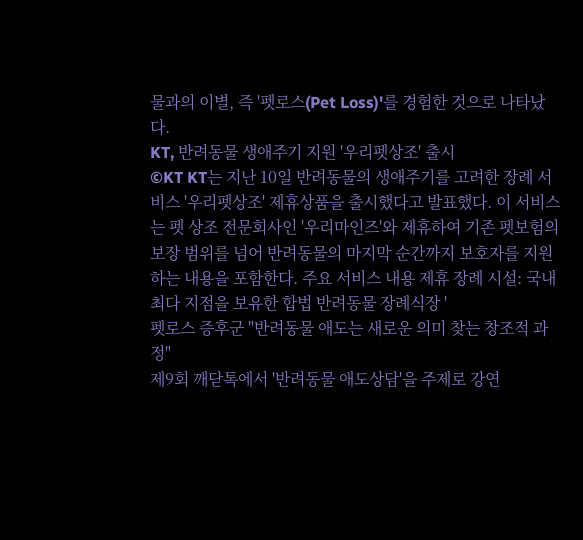물과의 이별, 즉 '펫로스(Pet Loss)'를 경험한 것으로 나타났다.
KT, 반려동물 생애주기 지원 '우리펫상조' 출시
©KT KT는 지난 10일 반려동물의 생애주기를 고려한 장례 서비스 '우리펫상조' 제휴상품을 출시했다고 발표했다. 이 서비스는 펫 상조 전문회사인 '우리마인즈'와 제휴하여 기존 펫보험의 보장 범위를 넘어 반려동물의 마지막 순간까지 보호자를 지원하는 내용을 포함한다. 주요 서비스 내용 제휴 장례 시설: 국내 최다 지점을 보유한 합법 반려동물 장례식장 '
펫로스 증후군 "반려동물 애도는 새로운 의미 찾는 창조적 과정"
제9회 깨닫톡에서 '반려동물 애도상담'을 주제로 강연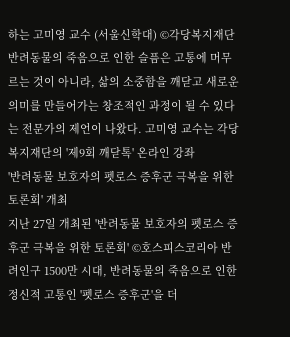하는 고미영 교수 (서울신학대) ©각당복지재단 반려동물의 죽음으로 인한 슬픔은 고통에 머무르는 것이 아니라, 삶의 소중함을 깨닫고 새로운 의미를 만들어가는 창조적인 과정이 될 수 있다는 전문가의 제언이 나왔다. 고미영 교수는 각당복지재단의 '제9회 깨닫톡' 온라인 강좌
'반려동물 보호자의 펫로스 증후군 극복을 위한 토론회' 개최
지난 27일 개최된 '반려동물 보호자의 펫로스 증후군 극복을 위한 토론회' ©호스피스코리아 반려인구 1500만 시대, 반려동물의 죽음으로 인한 정신적 고통인 '펫로스 증후군'을 더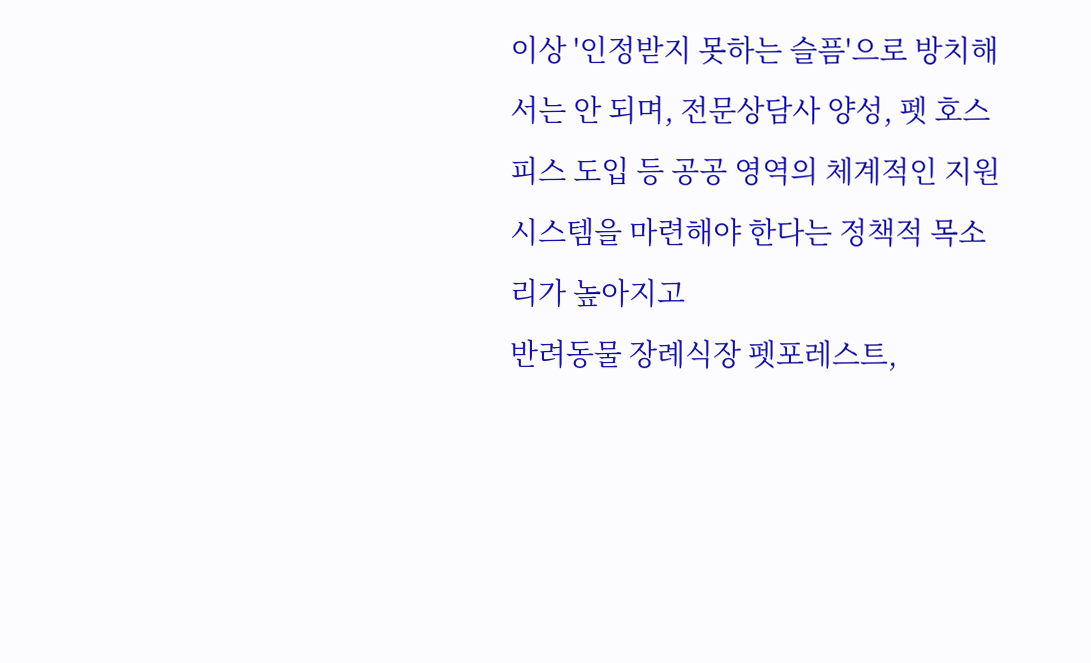이상 '인정받지 못하는 슬픔'으로 방치해서는 안 되며, 전문상담사 양성, 펫 호스피스 도입 등 공공 영역의 체계적인 지원 시스템을 마련해야 한다는 정책적 목소리가 높아지고
반려동물 장례식장 펫포레스트,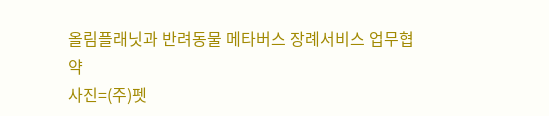올림플래닛과 반려동물 메타버스 장례서비스 업무협약
사진=(주)펫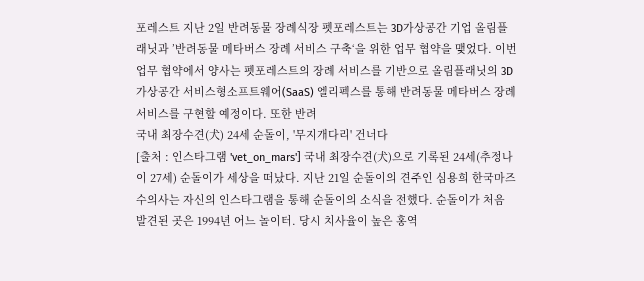포레스트 지난 2일 반려동물 장례식장 펫포레스트는 3D가상공간 기업 올림플래닛과 ’반려동물 메타버스 장례 서비스 구축‘을 위한 업무 협약을 맺었다. 이번 업무 협약에서 양사는 펫포레스트의 장례 서비스를 기반으로 올림플래닛의 3D가상공간 서비스형소프트웨어(SaaS) 엘리펙스를 통해 반려동물 메타버스 장례 서비스를 구현할 예정이다. 또한 반려
국내 최장수견(犬) 24세 순돌이, '무지개다리' 건너다
[출처 : 인스타그램 'vet_on_mars'] 국내 최장수견(犬)으로 기록된 24세(추정나이 27세) 순돌이가 세상을 떠났다. 지난 21일 순돌이의 견주인 심용희 한국마즈 수의사는 자신의 인스타그램을 통해 순돌이의 소식을 전했다. 순돌이가 처음 발견된 곳은 1994년 어느 놀이터. 당시 치사율이 높은 홍역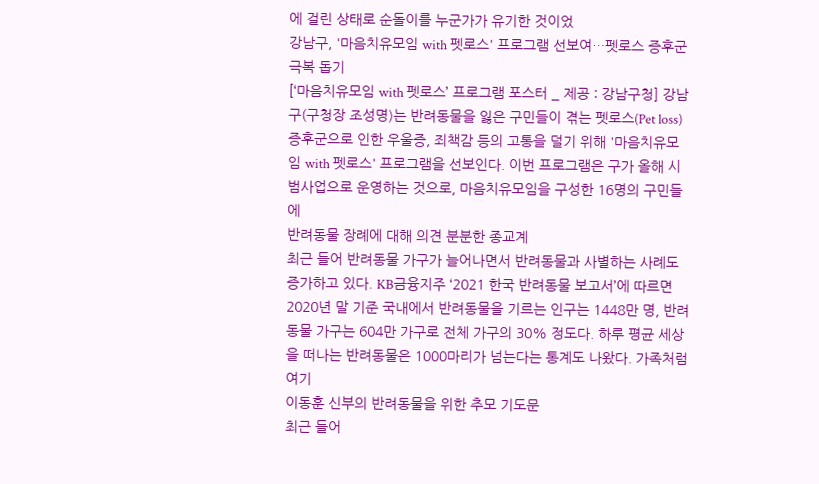에 걸린 상태로 순돌이를 누군가가 유기한 것이었
강남구, '마음치유모임 with 펫로스' 프로그램 선보여…펫로스 증후군 극복 돕기
[‘마음치유모임 with 펫로스’ 프로그램 포스터 _ 제공 : 강남구청] 강남구(구청장 조성명)는 반려동물을 잃은 구민들이 겪는 펫로스(Pet loss) 증후군으로 인한 우울증, 죄책감 등의 고통을 덜기 위해 '마음치유모임 with 펫로스' 프로그램을 선보인다. 이번 프로그램은 구가 올해 시범사업으로 운영하는 것으로, 마음치유모임을 구성한 16명의 구민들에
반려동물 장례에 대해 의견 분분한 종교계
최근 들어 반려동물 가구가 늘어나면서 반려동물과 사별하는 사례도 증가하고 있다. KB금융지주 ‘2021 한국 반려동물 보고서’에 따르면 2020년 말 기준 국내에서 반려동물을 기르는 인구는 1448만 명, 반려동물 가구는 604만 가구로 전체 가구의 30% 정도다. 하루 평균 세상을 떠나는 반려동물은 1000마리가 넘는다는 통계도 나왔다. 가족처럼 여기
이동훈 신부의 반려동물을 위한 추모 기도문
최근 들어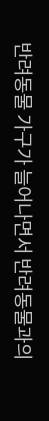반려동물 가구가 늘어나면서 반려동물과의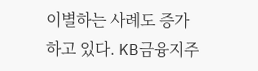이별하는 사례도 증가하고 있다. KB금융지주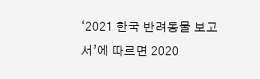‘2021 한국 반려동물 보고서’에 따르면 2020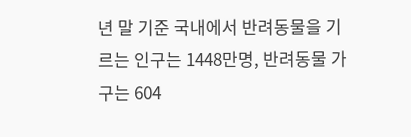년 말 기준 국내에서 반려동물을 기르는 인구는 1448만명, 반려동물 가구는 604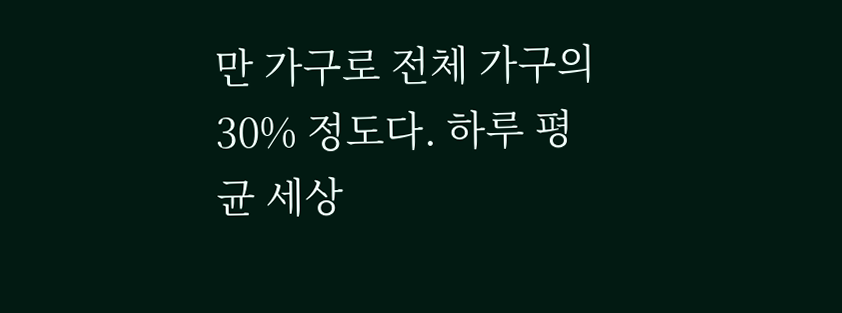만 가구로 전체 가구의 30% 정도다. 하루 평균 세상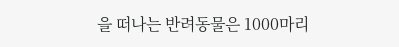을 떠나는 반려동물은 1000마리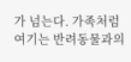가 넘는다. 가족처럼 여기는 반려동물과의